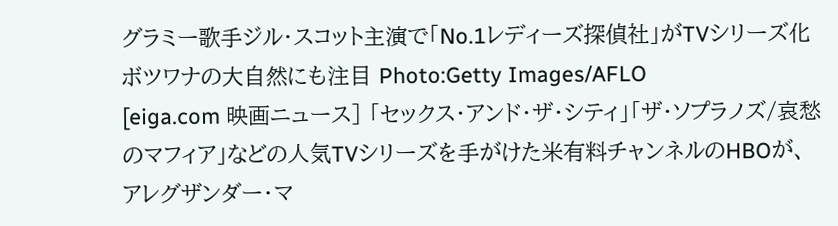グラミー歌手ジル・スコット主演で「No.1レディーズ探偵社」がTVシリーズ化
ボツワナの大自然にも注目 Photo:Getty Images/AFLO
[eiga.com 映画ニュース] 「セックス・アンド・ザ・シティ」「ザ・ソプラノズ/哀愁のマフィア」などの人気TVシリーズを手がけた米有料チャンネルのHBOが、アレグザンダー・マ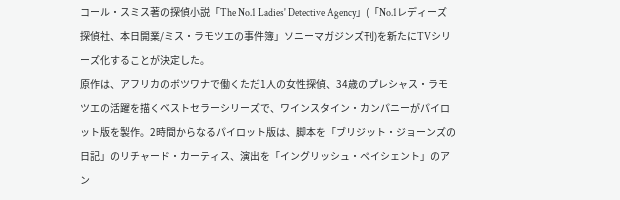コール・スミス著の探偵小説「The No.1 Ladies' Detective Agency」(「No.1レディーズ探偵社、本日開業/ミス・ラモツエの事件簿」ソニーマガジンズ刊)を新たにTVシリーズ化することが決定した。
原作は、アフリカのボツワナで働くただ1人の女性探偵、34歳のプレシャス・ラモツエの活躍を描くベストセラーシリーズで、ワインスタイン・カンパニーがパイロット版を製作。2時間からなるパイロット版は、脚本を「ブリジット・ジョーンズの日記」のリチャード・カーティス、演出を「イングリッシュ・ペイシェント」のアン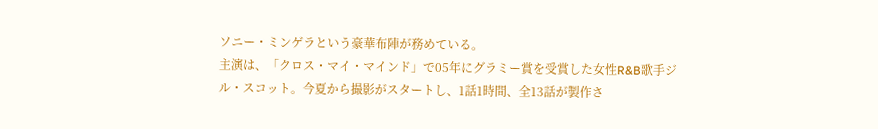ソニー・ミンゲラという豪華布陣が務めている。
主演は、「クロス・マイ・マインド」で05年にグラミー賞を受賞した女性R&B歌手ジル・スコット。今夏から撮影がスタートし、1話1時間、全13話が製作さ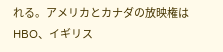れる。アメリカとカナダの放映権はHBO、イギリス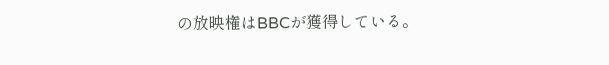の放映権はBBCが獲得している。